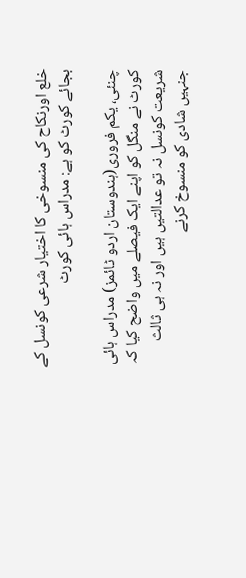خلع اورنکاح کی منسوخی کا اختیار شرعی کونسل کے بجائے کورٹ کو ہے: مدراس ہائی کورٹ

چنئی، یکم فروری(ہندوستان اردو ٹائمز) مدراس ہائی کورٹ نے منگل کو اپنے ایک فیصلے میں واضح کیا کہ شریعت کونسل نہ تو عدالتیں ہیں اور نہ ہی ثالث جنہیں شادی کو منسوخ کرنے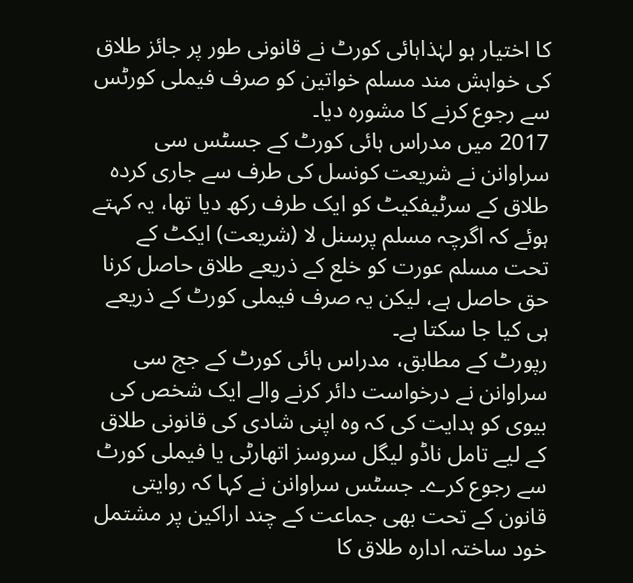کا اختیار ہو لہٰذاہائی کورٹ نے قانونی طور پر جائز طلاق کی خواہش مند مسلم خواتین کو صرف فیملی کورٹس سے رجوع کرنے کا مشورہ دیا۔
2017 میں مدراس ہائی کورٹ کے جسٹس سی سراوانن نے شریعت کونسل کی طرف سے جاری کردہ طلاق کے سرٹیفکیٹ کو ایک طرف رکھ دیا تھا، یہ کہتے ہوئے کہ اگرچہ مسلم پرسنل لا (شریعت) ایکٹ کے تحت مسلم عورت کو خلع کے ذریعے طلاق حاصل کرنا حق حاصل ہے، لیکن یہ صرف فیملی کورٹ کے ذریعے ہی کیا جا سکتا ہے۔
رپورٹ کے مطابق، مدراس ہائی کورٹ کے جج سی سراوانن نے درخواست دائر کرنے والے ایک شخص کی بیوی کو ہدایت کی کہ وہ اپنی شادی کی قانونی طلاق کے لیے تامل ناڈو لیگل سروسز اتھارٹی یا فیملی کورٹ سے رجوع کرے۔ جسٹس سراوانن نے کہا کہ روایتی قانون کے تحت بھی جماعت کے چند اراکین پر مشتمل خود ساختہ ادارہ طلاق کا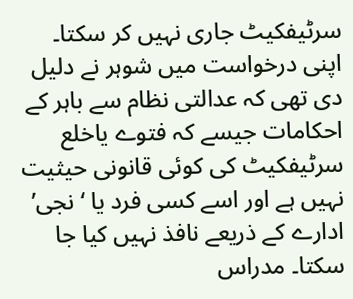سرٹیفکیٹ جاری نہیں کر سکتا۔
اپنی درخواست میں شوہر نے دلیل دی تھی کہ عدالتی نظام سے باہر کے احکامات جیسے کہ فتوے یاخلع سرٹیفکیٹ کی کوئی قانونی حیثیت نہیں ہے اور اسے کسی فرد یا ‘نجی’ ادارے کے ذریعے نافذ نہیں کیا جا سکتا۔ مدراس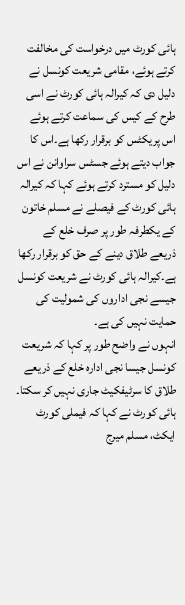ہائی کورٹ میں درخواست کی مخالفت کرتے ہوئے، مقامی شریعت کونسل نے دلیل دی کہ کیرالہ ہائی کورٹ نے اسی طرح کے کیس کی سماعت کرتے ہوئے اس پریکٹس کو برقرار رکھا ہے۔اس کا جواب دیتے ہوئے جسٹس سراوانن نے اس دلیل کو مسترد کرتے ہوئے کہا کہ کیرالہ ہائی کورٹ کے فیصلے نے مسلم خاتون کے یکطرفہ طور پر صرف خلع کے ذریعے طلاق دینے کے حق کو برقرار رکھا ہے۔کیرالہ ہائی کورٹ نے شریعت کونسل جیسے نجی اداروں کی شمولیت کی حمایت نہیں کی ہے۔
انہوں نے واضح طور پر کہا کہ شریعت کونسل جیسا نجی ادارہ خلع کے ذریعے طلاق کا سرٹیفکیٹ جاری نہیں کر سکتا۔ ہائی کورٹ نے کہا کہ فیملی کورٹ ایکٹ، مسلم میرج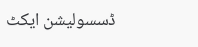ڈسسولیشن ایکٹ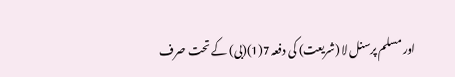اور مسلم پرسنل لا (شریعت) کی دفعہ 7(1)(بی) کے تحت صرف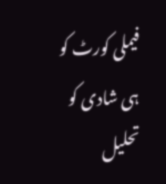فیملی کورٹ کو ہی شادی کو تحلیل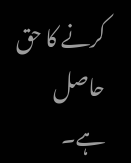کرنے کا حق حاصل ہے۔